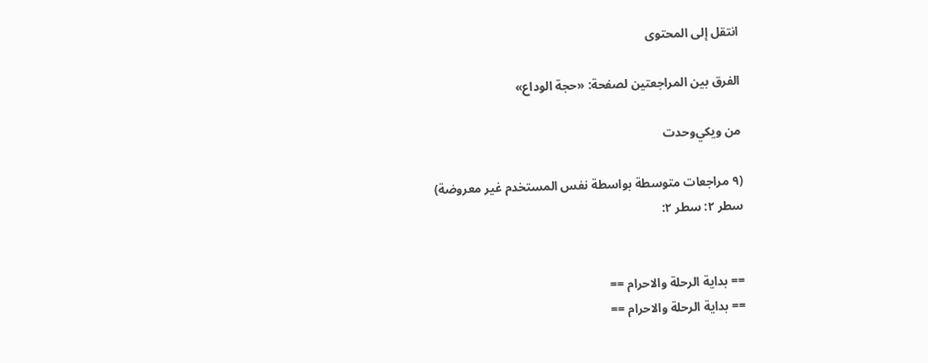انتقل إلى المحتوى

الفرق بين المراجعتين لصفحة: «حجة الوداع»

من ویکي‌وحدت

(٩ مراجعات متوسطة بواسطة نفس المستخدم غير معروضة)
سطر ٢: سطر ٢:


== بداية الرحلة والاحرام ==
== بداية الرحلة والاحرام ==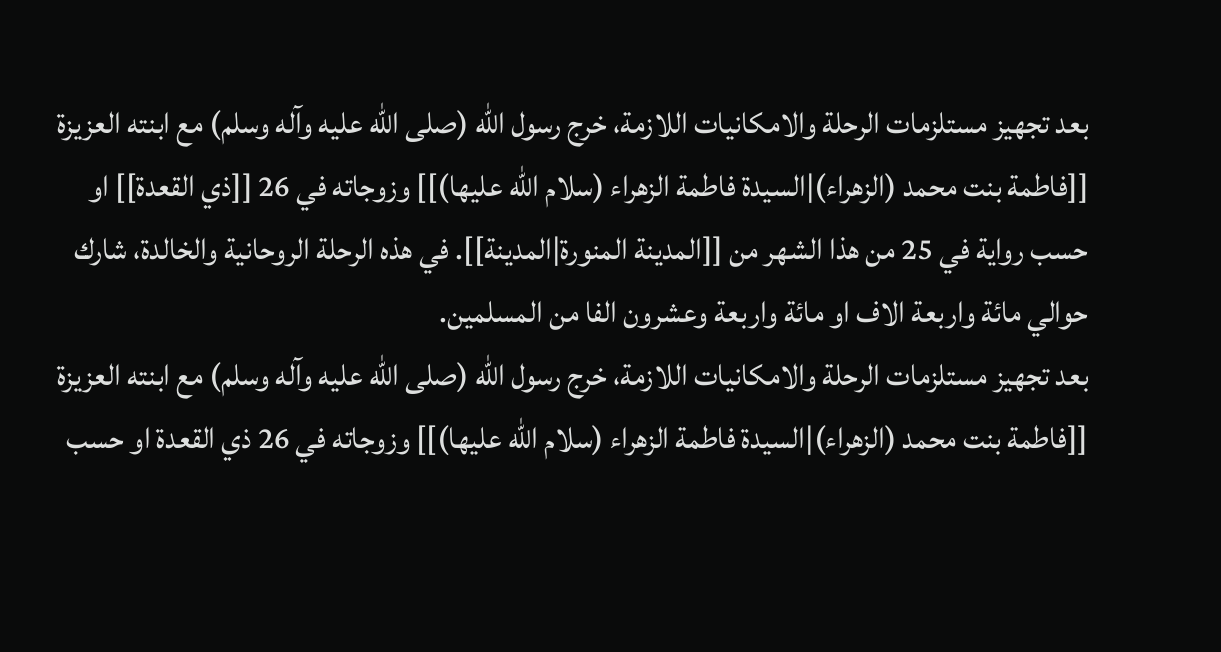بعد تجهيز مستلزمات الرحلة والامكانيات اللازمة، خرج رسول الله (صلى الله عليه وآله وسلم) مع ابنته العزيزة [[فاطمة بنت محمد (الزهراء)|السيدة فاطمة الزهراء (سلام الله عليها)]] وزوجاته في 26 [[ذي القعدة]] او حسب رواية في 25 من هذا الشهر من [[المدينة المنورة|المدينة]]. في هذه الرحلة الروحانية والخالدة، شارك حوالي مائة واربعة الاف او مائة واربعة وعشرون الفا من المسلمين.
بعد تجهيز مستلزمات الرحلة والامكانيات اللازمة، خرج رسول الله (صلى الله عليه وآله وسلم) مع ابنته العزيزة [[فاطمة بنت محمد (الزهراء)|السيدة فاطمة الزهراء (سلام الله عليها)]] وزوجاته في 26 ذي القعدة او حسب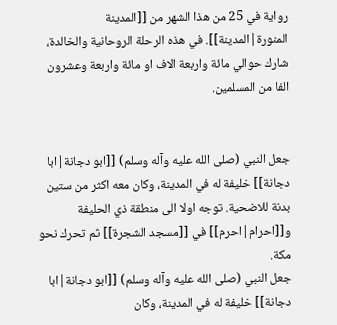رواية في 25 من هذا الشهر من [[المدينة المنورة|المدينة]]. في هذه الرحلة الروحانية والخالدة، شارك حوالي مائة واربعة الاف او مائة واربعة وعشرون الفا من المسلمين.


جعل النبي (صلى الله عليه وآله وسلم) [[ابو دجانة|ابا دجانة]] خليفة له في المدينة، وكان معه اكثر من ستين بدنة للاضحية. توجه اولا الى منطقة ذي الحليفة و[[احرام|احرم]] في [[مسجد الشجرة]] ثم تحرك نحو مكة.
جعل النبي (صلى الله عليه وآله وسلم) [[ابو دجانة|ابا دجانة]] خليفة له في المدينة، وكان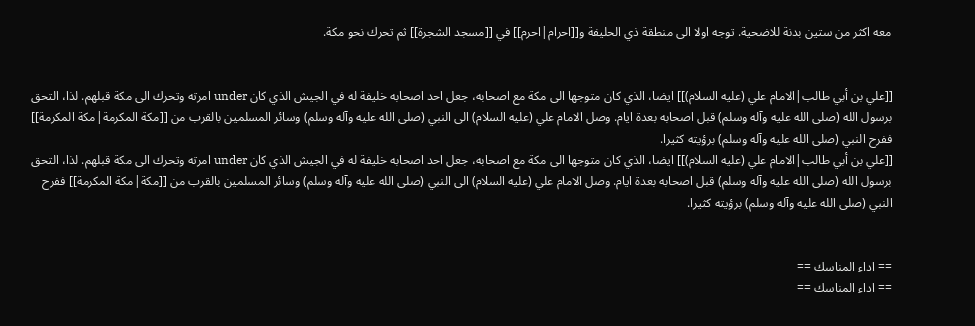معه اكثر من ستين بدنة للاضحية. توجه اولا الى منطقة ذي الحليفة و[[احرام|احرم]] في [[مسجد الشجرة]] ثم تحرك نحو مكة.


[[علي بن أبي طالب|الامام علي (عليه السلام)]] ايضا، الذي كان متوجها الى مكة مع اصحابه، جعل احد اصحابه خليفة له في الجيش الذي كان under امرته وتحرك الى مكة قبلهم. لذا، التحق برسول الله (صلى الله عليه وآله وسلم) قبل اصحابه بعدة ايام. وصل الامام علي (عليه السلام) الى النبي (صلى الله عليه وآله وسلم) وسائر المسلمين بالقرب من [[مكة المكرمة|مكة المكرمة]] ففرح النبي (صلى الله عليه وآله وسلم) برؤيته كثيرا.
[[علي بن أبي طالب|الامام علي (عليه السلام)]] ايضا، الذي كان متوجها الى مكة مع اصحابه، جعل احد اصحابه خليفة له في الجيش الذي كان under امرته وتحرك الى مكة قبلهم. لذا، التحق برسول الله (صلى الله عليه وآله وسلم) قبل اصحابه بعدة ايام. وصل الامام علي (عليه السلام) الى النبي (صلى الله عليه وآله وسلم) وسائر المسلمين بالقرب من [[مكة|مكة المكرمة]] ففرح النبي (صلى الله عليه وآله وسلم) برؤيته كثيرا.


== اداء المناسك ==
== اداء المناسك ==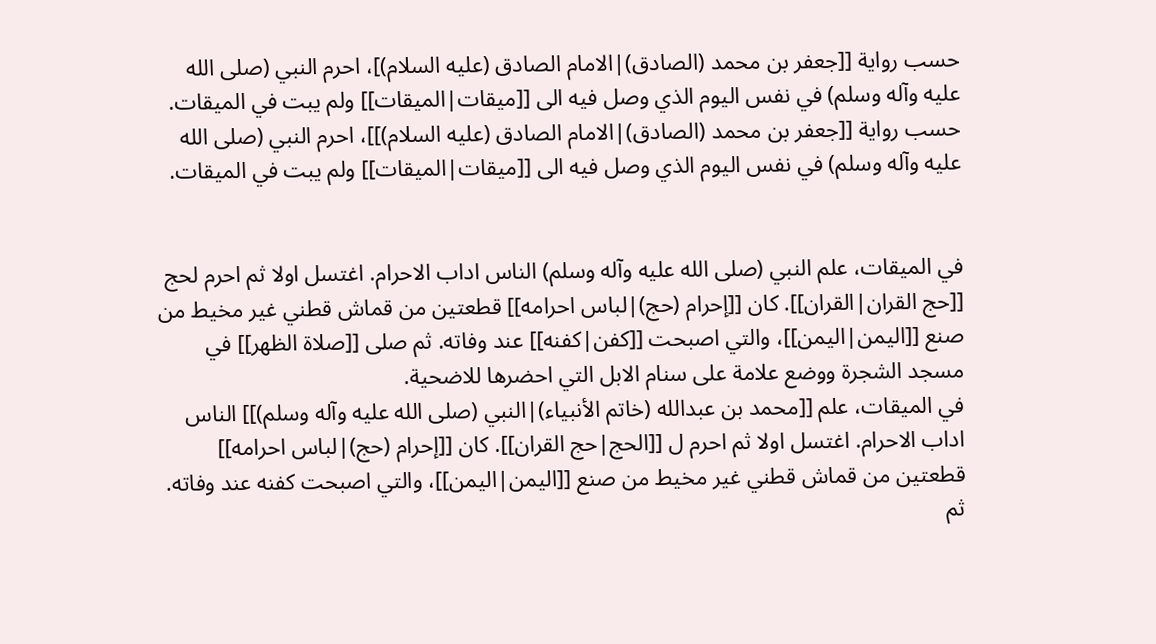حسب رواية [[جعفر بن محمد (الصادق)|الامام الصادق (عليه السلام)]، احرم النبي (صلى الله عليه وآله وسلم) في نفس اليوم الذي وصل فيه الى [[ميقات|الميقات]] ولم يبت في الميقات.
حسب رواية [[جعفر بن محمد (الصادق)|الامام الصادق (عليه السلام)]]، احرم النبي (صلى الله عليه وآله وسلم) في نفس اليوم الذي وصل فيه الى [[ميقات|الميقات]] ولم يبت في الميقات.


في الميقات، علم النبي (صلى الله عليه وآله وسلم) الناس اداب الاحرام. اغتسل اولا ثم احرم لحج [[حج القران|القران]]. كان [[إحرام (حج)|لباس احرامه]] قطعتين من قماش قطني غير مخيط من صنع [[اليمن|اليمن]]، والتي اصبحت [[كفن|كفنه]] عند وفاته. ثم صلى [[صلاة الظهر]] في مسجد الشجرة ووضع علامة على سنام الابل التي احضرها للاضحية.
في الميقات، علم [[محمد بن عبدالله (خاتم الأنبياء)|النبي (صلى الله عليه وآله وسلم)]] الناس اداب الاحرام. اغتسل اولا ثم احرم ل [[الحج|حج القران]]. كان [[إحرام (حج)|لباس احرامه]] قطعتين من قماش قطني غير مخيط من صنع [[اليمن|اليمن]]، والتي اصبحت كفنه عند وفاته. ثم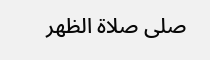صلى صلاة الظهر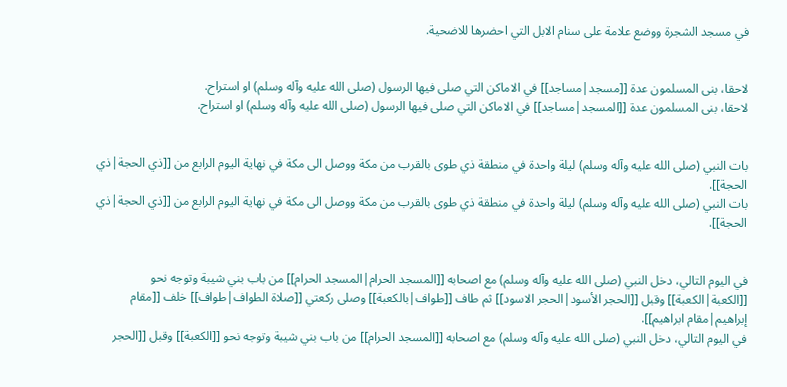في مسجد الشجرة ووضع علامة على سنام الابل التي احضرها للاضحية.


لاحقا، بنى المسلمون عدة [[مسجد|مساجد]] في الاماكن التي صلى فيها الرسول (صلى الله عليه وآله وسلم) او استراح.
لاحقا، بنى المسلمون عدة [[المسجد|مساجد]] في الاماكن التي صلى فيها الرسول (صلى الله عليه وآله وسلم) او استراح.


بات النبي (صلى الله عليه وآله وسلم) ليلة واحدة في منطقة ذي طوى بالقرب من مكة ووصل الى مكة في نهاية اليوم الرابع من [[ذي الحجة|ذي الحجة]].
بات النبي (صلى الله عليه وآله وسلم) ليلة واحدة في منطقة ذي طوى بالقرب من مكة ووصل الى مكة في نهاية اليوم الرابع من [[ذي الحجة|ذي الحجة]].


في اليوم التالي، دخل النبي (صلى الله عليه وآله وسلم) مع اصحابه [[المسجد الحرام|المسجد الحرام]] من باب بني شيبة وتوجه نحو [[الكعبة|الكعبة]] وقبل [[الحجر الأسود|الحجر الاسود]] ثم طاف [[طواف|بالكعبة]] وصلى ركعتي [[صلاة الطواف|طواف]] خلف [[مقام إبراهيم|مقام ابراهيم]].
في اليوم التالي، دخل النبي (صلى الله عليه وآله وسلم) مع اصحابه [[المسجد الحرام]] من باب بني شيبة وتوجه نحو [[الكعبة]] وقبل [[الحجر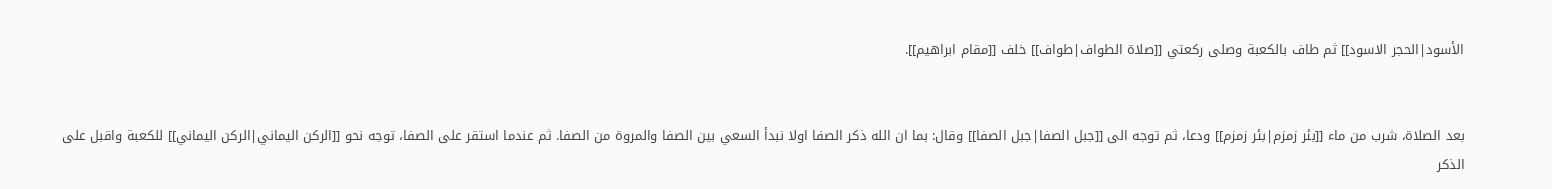الأسود|الحجر الاسود]] ثم طاف بالكعبة وصلى ركعتي [[صلاة الطواف|طواف]] خلف [[مقام ابراهيم]].


بعد الصلاة، شرب من ماء [[بئر زمزم|بئر زمزم]] ودعا، ثم توجه الى [[جبل الصفا|جبل الصفا]] وقال: بما ان الله ذكر الصفا اولا نبدأ السعي بين الصفا والمروة من الصفا. ثم عندما استقر على الصفا، توجه نحو [[الركن اليماني|الركن اليماني]] للكعبة واقبل على الذكر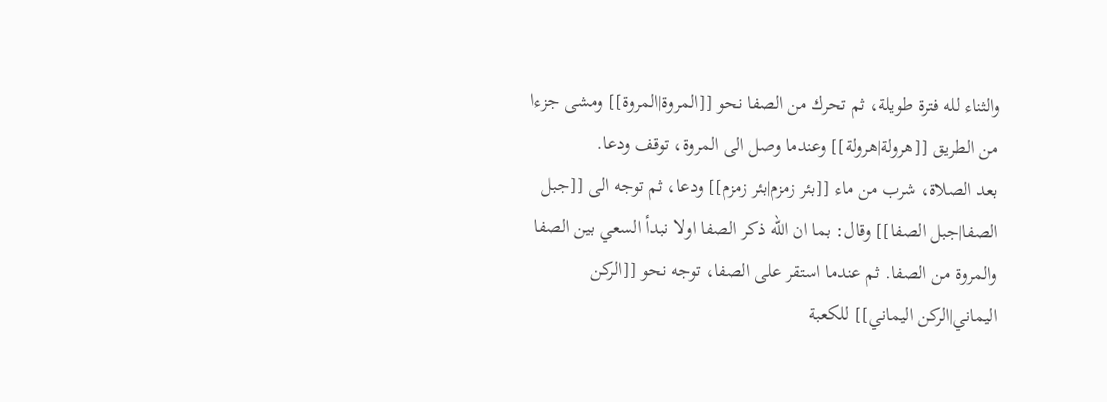والثناء لله فترة طويلة، ثم تحرك من الصفا نحو [[المروة|المروة]] ومشى جزءا من الطريق [[هرولة|هرولة]] وعندما وصل الى المروة، توقف ودعا.
بعد الصلاة، شرب من ماء [[بئر زمزم|بئر زمزم]] ودعا، ثم توجه الى [[جبل الصفا|جبل الصفا]] وقال: بما ان الله ذكر الصفا اولا نبدأ السعي بين الصفا والمروة من الصفا. ثم عندما استقر على الصفا، توجه نحو [[الركن اليماني|الركن اليماني]] للكعبة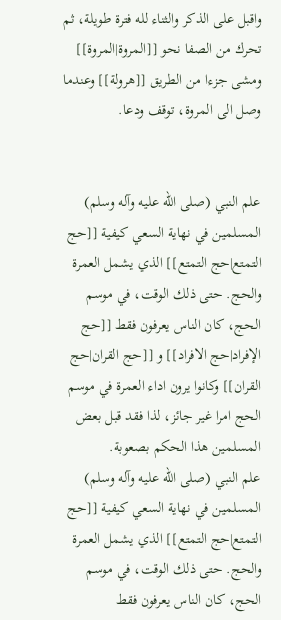واقبل على الذكر والثناء لله فترة طويلة، ثم تحرك من الصفا نحو [[المروة|المروة]] ومشى جزءا من الطريق [[هرولة]] وعندما وصل الى المروة، توقف ودعا.


علم النبي (صلى الله عليه وآله وسلم) المسلمين في نهاية السعي كيفية [[حج التمتع|حج التمتع]] الذي يشمل العمرة والحج. حتى ذلك الوقت، في موسم الحج، كان الناس يعرفون فقط [[حج الإفراد|حج الافراد]] و [[حج القران|حج القران]] وكانوا يرون اداء العمرة في موسم الحج امرا غير جائز، لذا فقد قبل بعض المسلمين هذا الحكم بصعوبة.
علم النبي (صلى الله عليه وآله وسلم) المسلمين في نهاية السعي كيفية [[حج التمتع|حج التمتع]] الذي يشمل العمرة والحج. حتى ذلك الوقت، في موسم الحج، كان الناس يعرفون فقط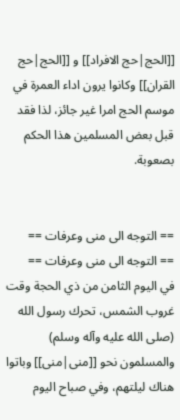[[الحج|حج الافراد]] و [[الحج|حج القران]] وكانوا يرون اداء العمرة في موسم الحج امرا غير جائز، لذا فقد قبل بعض المسلمين هذا الحكم بصعوبة.


== التوجه الى منى وعرفات ==
== التوجه الى منى وعرفات ==
في اليوم الثامن من ذي الحجة وقت غروب الشمس، تحرك رسول الله (صلى الله عليه وآله وسلم) والمسلمون نحو [[منى|منى]] وباتوا هناك ليلتهم، وفي صباح اليوم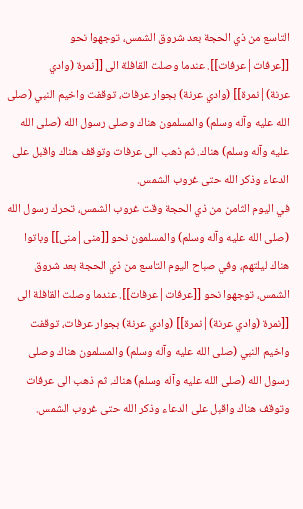التاسع من ذي الحجة بعد شروق الشمس، توجهوا نحو [[عرفات|عرفات]]. عندما وصلت القافلة الى [[نمرة (وادي عرنة)|نمرة]] (وادي عرنة) بجوار عرفات، توقفت واخيم النبي (صلى الله عليه وآله وسلم) والمسلمون هناك وصلى رسول الله (صلى الله عليه وآله وسلم) هناك. ثم ذهب الى عرفات وتوقف هناك واقبل على الدعاء وذكر الله حتى غروب الشمس.
في اليوم الثامن من ذي الحجة وقت غروب الشمس، تحرك رسول الله (صلى الله عليه وآله وسلم) والمسلمون نحو [[منى|منى]] وباتوا هناك ليلتهم، وفي صباح اليوم التاسع من ذي الحجة بعد شروق الشمس، توجهوا نحو [[عرفات|عرفات]]. عندما وصلت القافلة الى [[نمرة (وادي عرنة)|نمرة]] (وادي عرنة) بجوار عرفات، توقفت واخيم النبي (صلى الله عليه وآله وسلم) والمسلمون هناك وصلى رسول الله (صلى الله عليه وآله وسلم) هناك. ثم ذهب الى عرفات وتوقف هناك واقبل على الدعاء وذكر الله حتى غروب الشمس.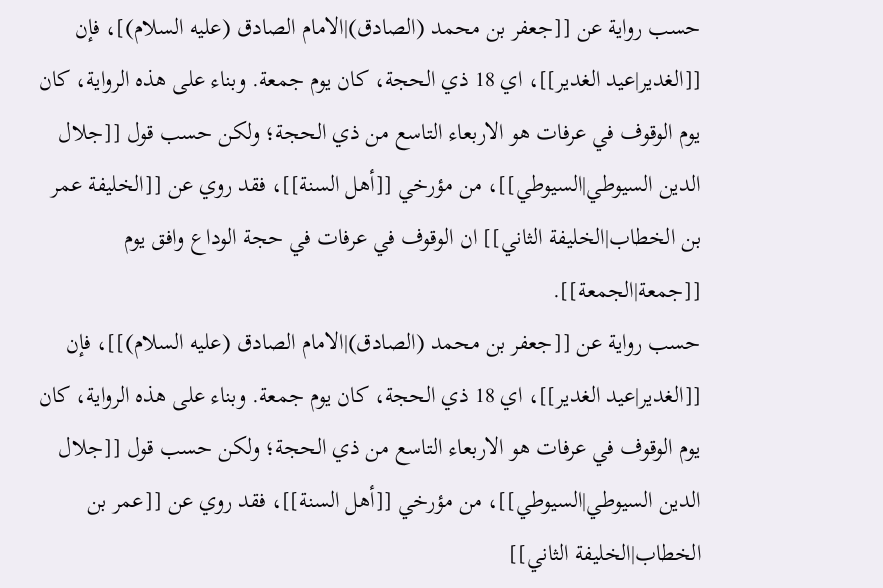حسب رواية عن [[جعفر بن محمد (الصادق)|الامام الصادق (عليه السلام)]، فإن [[الغدير|عيد الغدير]]، اي 18 ذي الحجة، كان يوم جمعة. وبناء على هذه الرواية، كان يوم الوقوف في عرفات هو الاربعاء التاسع من ذي الحجة؛ ولكن حسب قول [[جلال الدين السيوطي|السيوطي]]، من مؤرخي [[أهل السنة]]، فقد روي عن [[الخليفة عمر بن الخطاب|الخليفة الثاني]] ان الوقوف في عرفات في حجة الوداع وافق يوم [[جمعة|الجمعة]].
حسب رواية عن [[جعفر بن محمد (الصادق)|الامام الصادق (عليه السلام)]]، فإن [[الغدير|عيد الغدير]]، اي 18 ذي الحجة، كان يوم جمعة. وبناء على هذه الرواية، كان يوم الوقوف في عرفات هو الاربعاء التاسع من ذي الحجة؛ ولكن حسب قول [[جلال الدين السيوطي|السيوطي]]، من مؤرخي [[أهل السنة]]، فقد روي عن [[عمر بن الخطاب|الخليفة الثاني]]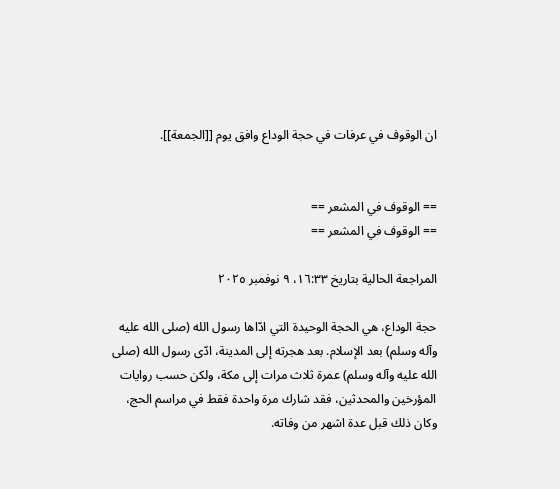ان الوقوف في عرفات في حجة الوداع وافق يوم [[الجمعة]].


== الوقوف في المشعر ==
== الوقوف في المشعر ==

المراجعة الحالية بتاريخ ١٦:٣٣، ٩ نوفمبر ٢٠٢٥

حجة الوداع، هي الحجة الوحيدة التي ادّاها رسول الله (صلى الله عليه وآله وسلم) بعد الإسلام. بعد هجرته إلى المدينة، ادّى رسول الله (صلى الله عليه وآله وسلم) عمرة ثلاث مرات إلى مكة، ولكن حسب روايات المؤرخين والمحدثين، فقد شارك مرة واحدة فقط في مراسم الحج، وكان ذلك قبل عدة اشهر من وفاته.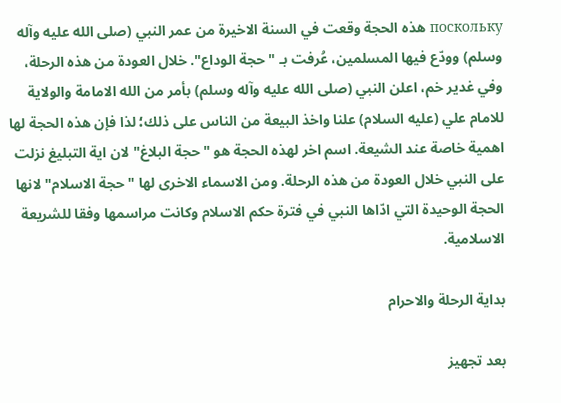поскольку هذه الحجة وقعت في السنة الاخيرة من عمر النبي (صلى الله عليه وآله وسلم) وودّع فيها المسلمين، عُرفت بـ "حجة الوداع". خلال العودة من هذه الرحلة، وفي غدير خم، اعلن النبي (صلى الله عليه وآله وسلم) بأمر من الله الامامة والولاية للامام علي (عليه السلام) علنا واخذ البيعة من الناس على ذلك؛ لذا فإن هذه الحجة لها اهمية خاصة عند الشيعة. اسم اخر لهذه الحجة هو "حجة البلاغ" لان اية التبليغ نزلت على النبي خلال العودة من هذه الرحلة. ومن الاسماء الاخرى لها "حجة الاسلام" لانها الحجة الوحيدة التي ادّاها النبي في فترة حكم الاسلام وكانت مراسمها وفقا للشريعة الاسلامية.

بداية الرحلة والاحرام

بعد تجهيز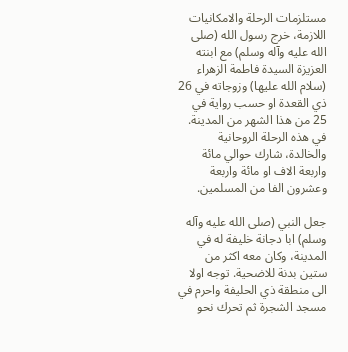مستلزمات الرحلة والامكانيات اللازمة، خرج رسول الله (صلى الله عليه وآله وسلم) مع ابنته العزيزة السيدة فاطمة الزهراء (سلام الله عليها) وزوجاته في 26 ذي القعدة او حسب رواية في 25 من هذا الشهر من المدينة. في هذه الرحلة الروحانية والخالدة، شارك حوالي مائة واربعة الاف او مائة واربعة وعشرون الفا من المسلمين.

جعل النبي (صلى الله عليه وآله وسلم) ابا دجانة خليفة له في المدينة، وكان معه اكثر من ستين بدنة للاضحية. توجه اولا الى منطقة ذي الحليفة واحرم في مسجد الشجرة ثم تحرك نحو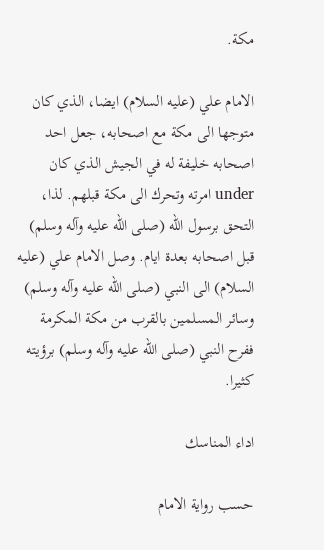مكة.

الامام علي (عليه السلام) ايضا، الذي كان متوجها الى مكة مع اصحابه، جعل احد اصحابه خليفة له في الجيش الذي كان under امرته وتحرك الى مكة قبلهم. لذا، التحق برسول الله (صلى الله عليه وآله وسلم) قبل اصحابه بعدة ايام. وصل الامام علي (عليه السلام) الى النبي (صلى الله عليه وآله وسلم) وسائر المسلمين بالقرب من مكة المكرمة ففرح النبي (صلى الله عليه وآله وسلم) برؤيته كثيرا.

اداء المناسك

حسب رواية الامام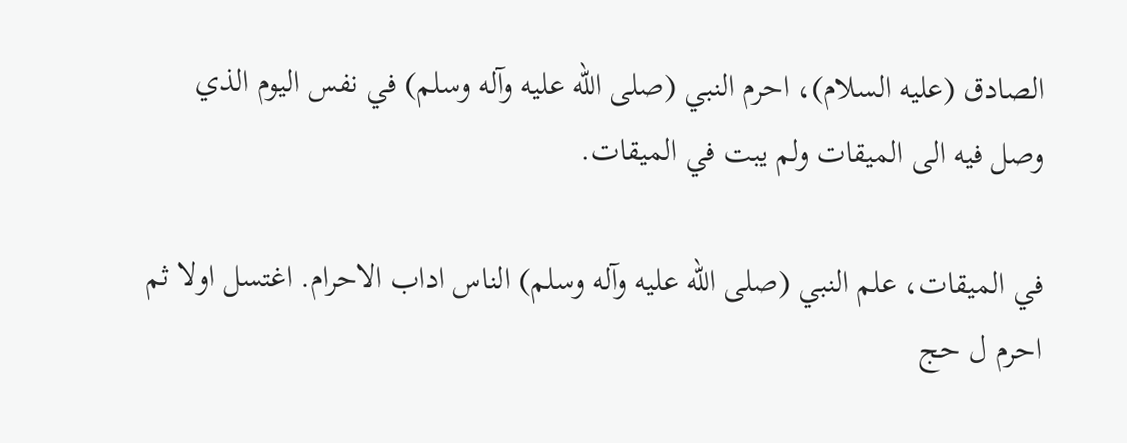الصادق (عليه السلام)، احرم النبي (صلى الله عليه وآله وسلم) في نفس اليوم الذي وصل فيه الى الميقات ولم يبت في الميقات.

في الميقات، علم النبي (صلى الله عليه وآله وسلم) الناس اداب الاحرام. اغتسل اولا ثم احرم ل حج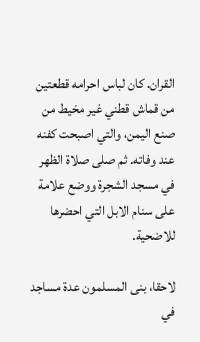القران. كان لباس احرامه قطعتين من قماش قطني غير مخيط من صنع اليمن، والتي اصبحت كفنه عند وفاته. ثم صلى صلاة الظهر في مسجد الشجرة ووضع علامة على سنام الابل التي احضرها للاضحية.

لاحقا، بنى المسلمون عدة مساجد في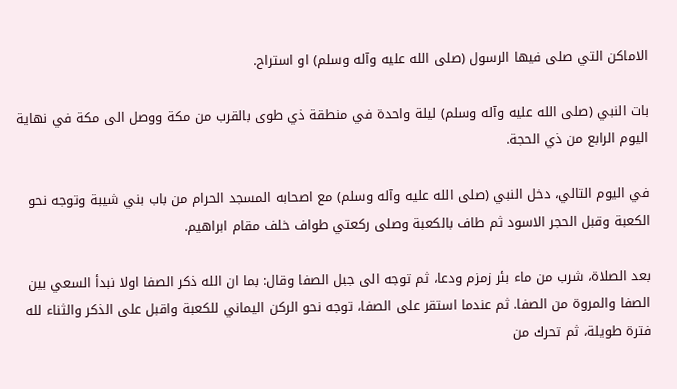الاماكن التي صلى فيها الرسول (صلى الله عليه وآله وسلم) او استراح.

بات النبي (صلى الله عليه وآله وسلم) ليلة واحدة في منطقة ذي طوى بالقرب من مكة ووصل الى مكة في نهاية اليوم الرابع من ذي الحجة.

في اليوم التالي، دخل النبي (صلى الله عليه وآله وسلم) مع اصحابه المسجد الحرام من باب بني شيبة وتوجه نحو الكعبة وقبل الحجر الاسود ثم طاف بالكعبة وصلى ركعتي طواف خلف مقام ابراهيم.

بعد الصلاة، شرب من ماء بئر زمزم ودعا، ثم توجه الى جبل الصفا وقال: بما ان الله ذكر الصفا اولا نبدأ السعي بين الصفا والمروة من الصفا. ثم عندما استقر على الصفا، توجه نحو الركن اليماني للكعبة واقبل على الذكر والثناء لله فترة طويلة، ثم تحرك من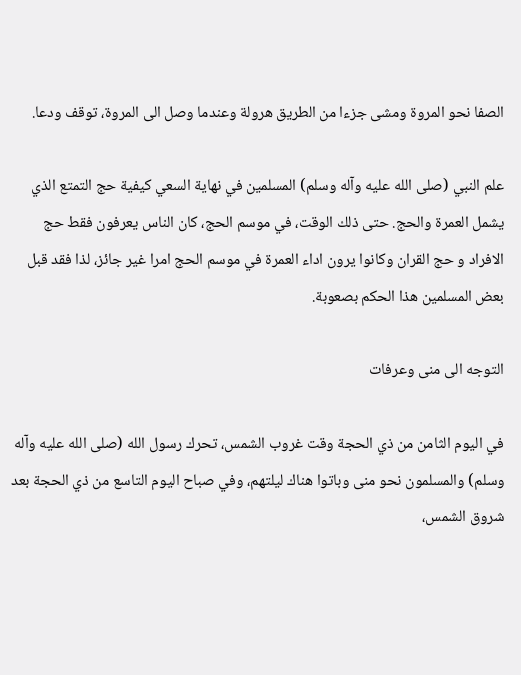الصفا نحو المروة ومشى جزءا من الطريق هرولة وعندما وصل الى المروة، توقف ودعا.

علم النبي (صلى الله عليه وآله وسلم) المسلمين في نهاية السعي كيفية حج التمتع الذي يشمل العمرة والحج. حتى ذلك الوقت، في موسم الحج، كان الناس يعرفون فقط حج الافراد و حج القران وكانوا يرون اداء العمرة في موسم الحج امرا غير جائز، لذا فقد قبل بعض المسلمين هذا الحكم بصعوبة.

التوجه الى منى وعرفات

في اليوم الثامن من ذي الحجة وقت غروب الشمس، تحرك رسول الله (صلى الله عليه وآله وسلم) والمسلمون نحو منى وباتوا هناك ليلتهم، وفي صباح اليوم التاسع من ذي الحجة بعد شروق الشمس،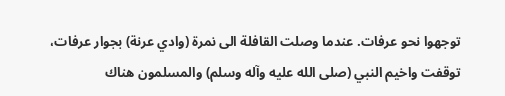توجهوا نحو عرفات. عندما وصلت القافلة الى نمرة (وادي عرنة) بجوار عرفات، توقفت واخيم النبي (صلى الله عليه وآله وسلم) والمسلمون هناك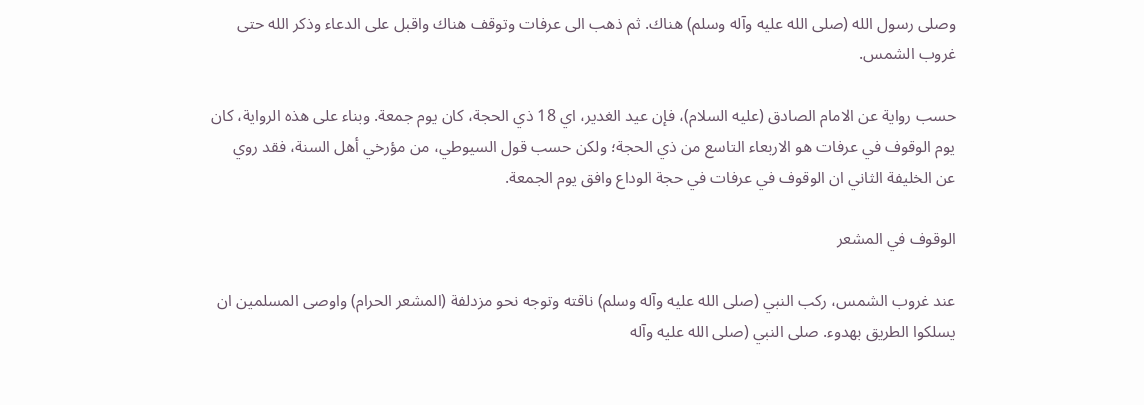وصلى رسول الله (صلى الله عليه وآله وسلم) هناك. ثم ذهب الى عرفات وتوقف هناك واقبل على الدعاء وذكر الله حتى غروب الشمس.

حسب رواية عن الامام الصادق (عليه السلام)، فإن عيد الغدير، اي 18 ذي الحجة، كان يوم جمعة. وبناء على هذه الرواية، كان يوم الوقوف في عرفات هو الاربعاء التاسع من ذي الحجة؛ ولكن حسب قول السيوطي، من مؤرخي أهل السنة، فقد روي عن الخليفة الثاني ان الوقوف في عرفات في حجة الوداع وافق يوم الجمعة.

الوقوف في المشعر

عند غروب الشمس، ركب النبي (صلى الله عليه وآله وسلم) ناقته وتوجه نحو مزدلفة (المشعر الحرام) واوصى المسلمين ان يسلكوا الطريق بهدوء. صلى النبي (صلى الله عليه وآله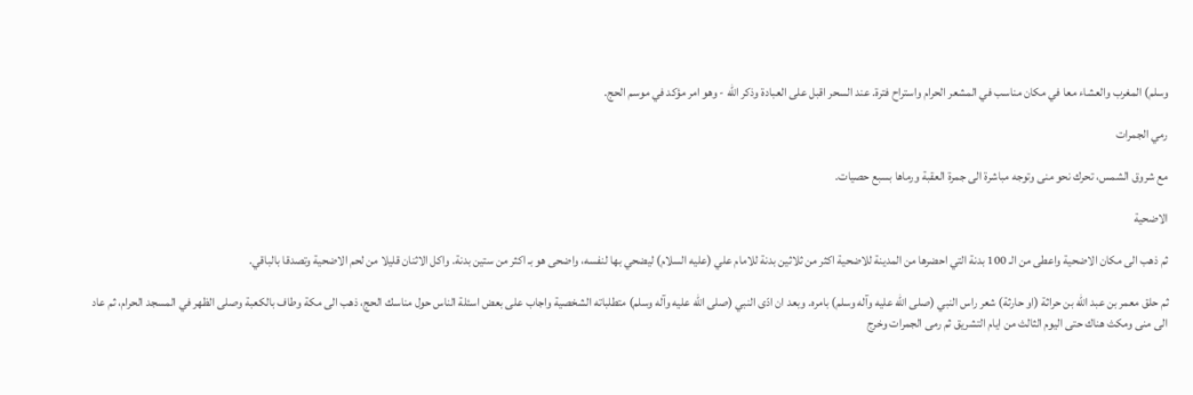وسلم) المغرب والعشاء معا في مكان مناسب في المشعر الحرام واستراح فترة. عند السحر اقبل على العبادة وذكر الله - وهو امر مؤكد في موسم الحج.

رمي الجمرات

مع شروق الشمس، تحرك نحو منى وتوجه مباشرة الى جمرة العقبة ورماها بسبع حصيات.

الاضحية

ثم ذهب الى مكان الاضحية واعطى من الـ 100 بدنة التي احضرها من المدينة للاضحية اكثر من ثلاثين بدنة للامام علي (عليه السلام) ليضحي بها لنفسه، واضحى هو بـ اكثر من ستين بدنة. واكل الاثنان قليلا من لحم الاضحية وتصدقا بالباقي.

ثم حلق معمر بن عبد الله بن حراثة (او حارثة) شعر راس النبي (صلى الله عليه وآله وسلم) بامره. وبعد ان ادّى النبي (صلى الله عليه وآله وسلم) متطلباته الشخصية واجاب على بعض اسئلة الناس حول مناسك الحج، ذهب الى مكة وطاف بالكعبة وصلى الظهر في المسجد الحرام، ثم عاد الى منى ومكث هناك حتى اليوم الثالث من ايام التشريق ثم رمى الجمرات وخرج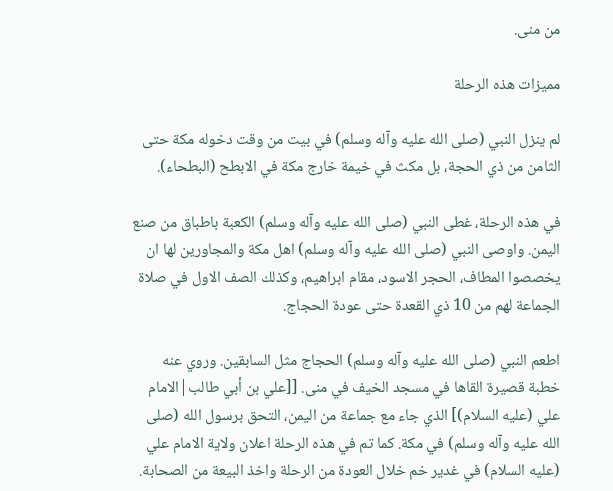من منى.

مميزات هذه الرحلة

لم ينزل النبي (صلى الله عليه وآله وسلم) في بيت من وقت دخوله مكة حتى الثامن من ذي الحجة، بل مكث في خيمة خارج مكة في الابطح (البطحاء).

في هذه الرحلة، غطى النبي (صلى الله عليه وآله وسلم) الكعبة باطباق من صنع اليمن. واوصى النبي (صلى الله عليه وآله وسلم) اهل مكة والمجاورين لها ان يخصصوا المطاف، الحجر الاسود، مقام ابراهيم، وكذلك الصف الاول في صلاة الجماعة لهم من 10 ذي القعدة حتى عودة الحجاج.

اطعم النبي (صلى الله عليه وآله وسلم) الحجاج مثل السابقين. وروي عنه خطبة قصيرة القاها في مسجد الخيف في منى. [[علي بن أبي طالب|الامام علي (عليه السلام)] الذي جاء مع جماعة من اليمن، التحق برسول الله (صلى الله عليه وآله وسلم) في مكة. كما تم في هذه الرحلة اعلان ولاية الامام علي (عليه السلام) في غدير خم خلال العودة من الرحلة واخذ البيعة من الصحابة.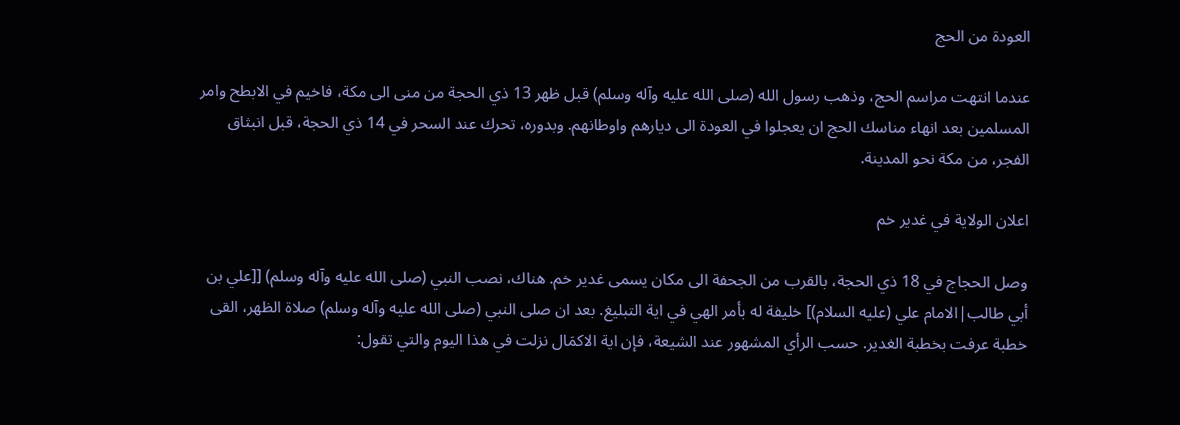العودة من الحج

عندما انتهت مراسم الحج، وذهب رسول الله (صلى الله عليه وآله وسلم) قبل ظهر 13 ذي الحجة من منى الى مكة، فاخيم في الابطح وامر المسلمين بعد انهاء مناسك الحج ان يعجلوا في العودة الى ديارهم واوطانهم. وبدوره، تحرك عند السحر في 14 ذي الحجة، قبل انبثاق الفجر، من مكة نحو المدينة.

اعلان الولاية في غدير خم

وصل الحجاج في 18 ذي الحجة، بالقرب من الجحفة الى مكان يسمى غدير خم. هناك، نصب النبي (صلى الله عليه وآله وسلم) [[علي بن أبي طالب|الامام علي (عليه السلام)] خليفة له بأمر الهي في اية التبليغ. بعد ان صلى النبي (صلى الله عليه وآله وسلم) صلاة الظهر، القى خطبة عرفت بخطبة الغدير. حسب الرأي المشهور عند الشيعة، فإن اية الاكمَال نزلت في هذا اليوم والتي تقول: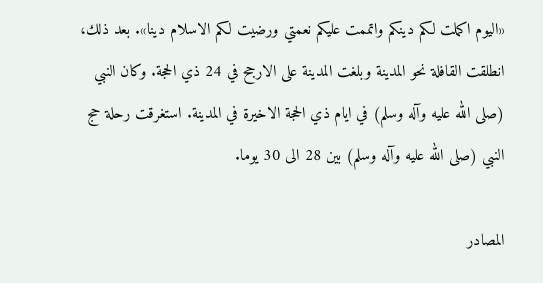«اليوم اكملت لكم دينكم واتممت عليكم نعمتي ورضيت لكم الاسلام دينا». بعد ذلك، انطلقت القافلة نحو المدينة وبلغت المدينة على الارجح في 24 ذي الحجة. وكان النبي (صلى الله عليه وآله وسلم) في ايام ذي الحجة الاخيرة في المدينة. استغرقت رحلة حج النبي (صلى الله عليه وآله وسلم) بين 28 الى 30 يوما.

المصادر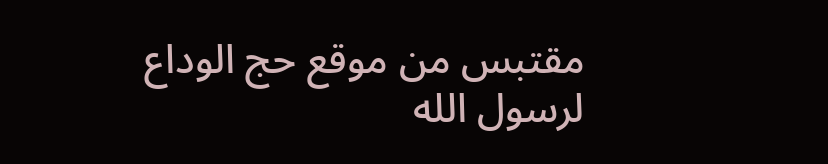مقتبس من موقع حج الوداع لرسول الله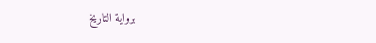برواية التاريخ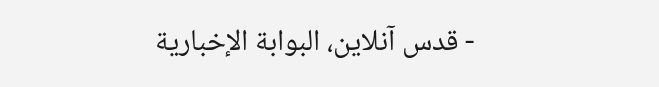- قدس آنلاين، البوابة الإخبارية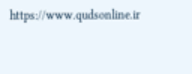https://www.qudsonline.ir